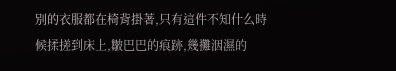別的衣服都在椅背掛著,只有這件不知什么時候揉搓到床上,皺巴巴的痕跡,幾攤洇濕的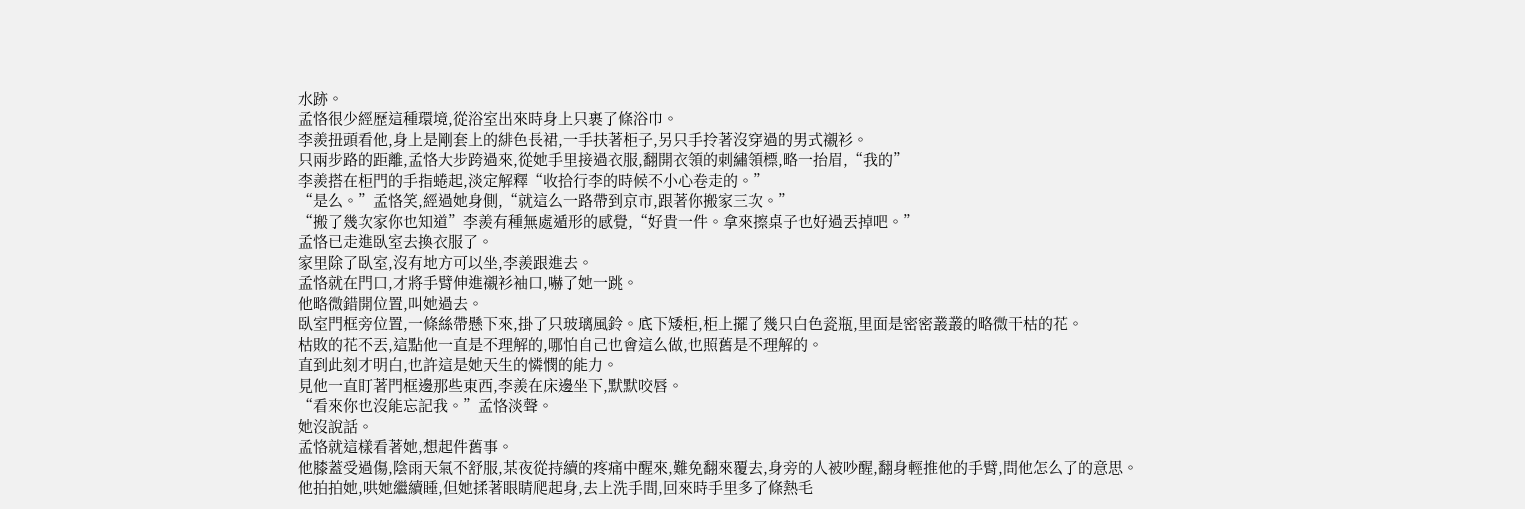水跡。
孟恪很少經歷這種環境,從浴室出來時身上只裹了條浴巾。
李羨扭頭看他,身上是剛套上的緋色長裙,一手扶著柜子,另只手拎著沒穿過的男式襯衫。
只兩步路的距離,孟恪大步跨過來,從她手里接過衣服,翻開衣領的刺繡領標,略一抬眉,“我的”
李羨搭在柜門的手指蜷起,淡定解釋“收拾行李的時候不小心卷走的。”
“是么。”孟恪笑,經過她身側,“就這么一路帶到京市,跟著你搬家三次。”
“搬了幾次家你也知道”李羨有種無處遁形的感覺,“好貴一件。拿來擦桌子也好過丟掉吧。”
孟恪已走進臥室去換衣服了。
家里除了臥室,沒有地方可以坐,李羨跟進去。
孟恪就在門口,才將手臂伸進襯衫袖口,嚇了她一跳。
他略微錯開位置,叫她過去。
臥室門框旁位置,一條絲帶懸下來,掛了只玻璃風鈴。底下矮柜,柜上擺了幾只白色瓷瓶,里面是密密叢叢的略微干枯的花。
枯敗的花不丟,這點他一直是不理解的,哪怕自己也會這么做,也照舊是不理解的。
直到此刻才明白,也許這是她天生的憐憫的能力。
見他一直盯著門框邊那些東西,李羨在床邊坐下,默默咬唇。
“看來你也沒能忘記我。”孟恪淡聲。
她沒說話。
孟恪就這樣看著她,想起件舊事。
他膝蓋受過傷,陰雨天氣不舒服,某夜從持續的疼痛中醒來,難免翻來覆去,身旁的人被吵醒,翻身輕推他的手臂,問他怎么了的意思。
他拍拍她,哄她繼續睡,但她揉著眼睛爬起身,去上洗手間,回來時手里多了條熱毛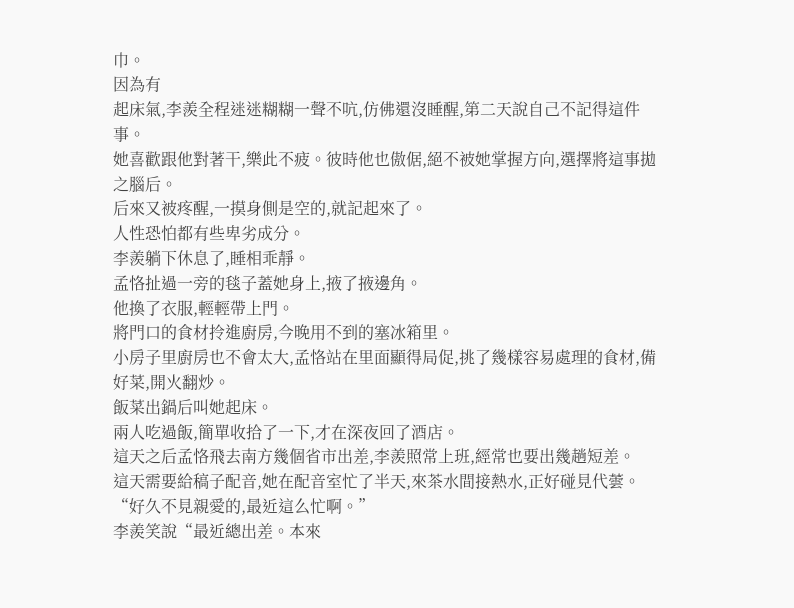巾。
因為有
起床氣,李羨全程迷迷糊糊一聲不吭,仿佛還沒睡醒,第二天說自己不記得這件事。
她喜歡跟他對著干,樂此不疲。彼時他也傲倨,絕不被她掌握方向,選擇將這事拋之腦后。
后來又被疼醒,一摸身側是空的,就記起來了。
人性恐怕都有些卑劣成分。
李羨躺下休息了,睡相乖靜。
孟恪扯過一旁的毯子蓋她身上,掖了掖邊角。
他換了衣服,輕輕帶上門。
將門口的食材拎進廚房,今晚用不到的塞冰箱里。
小房子里廚房也不會太大,孟恪站在里面顯得局促,挑了幾樣容易處理的食材,備好菜,開火翻炒。
飯菜出鍋后叫她起床。
兩人吃過飯,簡單收拾了一下,才在深夜回了酒店。
這天之后孟恪飛去南方幾個省市出差,李羨照常上班,經常也要出幾趟短差。
這天需要給稿子配音,她在配音室忙了半天,來茶水間接熱水,正好碰見代蕓。
“好久不見親愛的,最近這么忙啊。”
李羨笑說“最近總出差。本來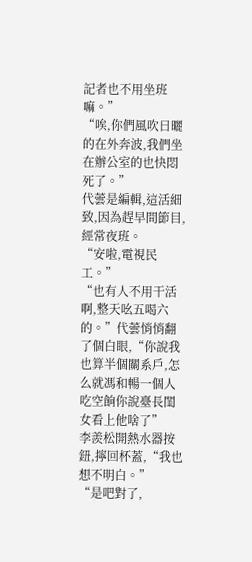記者也不用坐班嘛。”
“唉,你們風吹日曬的在外奔波,我們坐在辦公室的也快悶死了。”
代蕓是編輯,這活細致,因為趕早間節目,經常夜班。
“安啦,電視民工。”
“也有人不用干活啊,整天吆五喝六的。”代蕓悄悄翻了個白眼,“你說我也算半個關系戶,怎么就馮和暢一個人吃空餉你說臺長閨女看上他啥了”
李羨松開熱水器按鈕,擰回杯蓋,“我也想不明白。”
“是吧對了,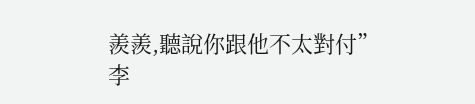羨羨,聽說你跟他不太對付”
李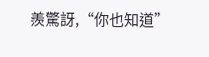羨驚訝,“你也知道”